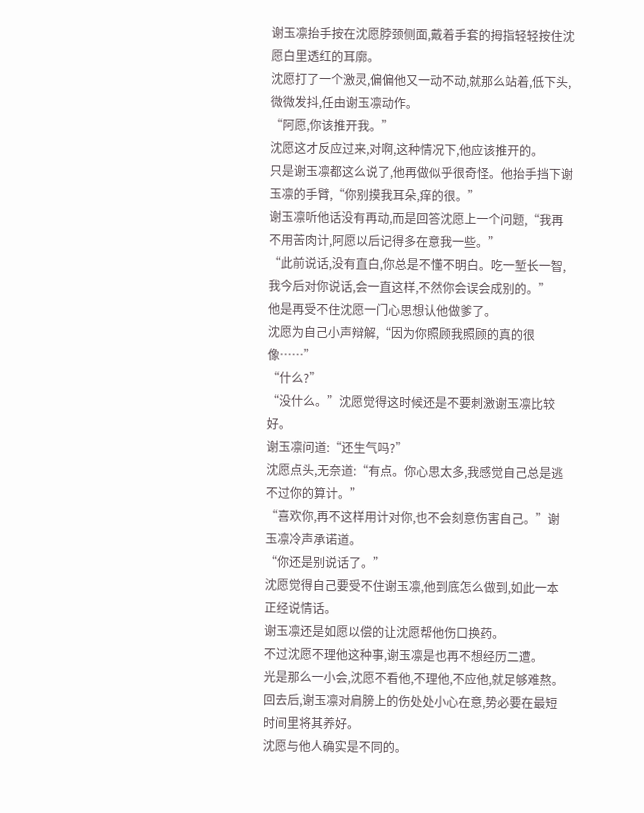谢玉凛抬手按在沈愿脖颈侧面,戴着手套的拇指轻轻按住沈愿白里透红的耳廓。
沈愿打了一个激灵,偏偏他又一动不动,就那么站着,低下头,微微发抖,任由谢玉凛动作。
“阿愿,你该推开我。”
沈愿这才反应过来,对啊,这种情况下,他应该推开的。
只是谢玉凛都这么说了,他再做似乎很奇怪。他抬手挡下谢玉凛的手臂,“你别摸我耳朵,痒的很。”
谢玉凛听他话没有再动,而是回答沈愿上一个问题,“我再不用苦肉计,阿愿以后记得多在意我一些。”
“此前说话,没有直白,你总是不懂不明白。吃一堑长一智,我今后对你说话,会一直这样,不然你会误会成别的。”
他是再受不住沈愿一门心思想认他做爹了。
沈愿为自己小声辩解,“因为你照顾我照顾的真的很像……”
“什么?”
“没什么。”沈愿觉得这时候还是不要刺激谢玉凛比较好。
谢玉凛问道:“还生气吗?”
沈愿点头,无奈道:“有点。你心思太多,我感觉自己总是逃不过你的算计。”
“喜欢你,再不这样用计对你,也不会刻意伤害自己。”谢玉凛冷声承诺道。
“你还是别说话了。”
沈愿觉得自己要受不住谢玉凛,他到底怎么做到,如此一本正经说情话。
谢玉凛还是如愿以偿的让沈愿帮他伤口换药。
不过沈愿不理他这种事,谢玉凛是也再不想经历二遭。
光是那么一小会,沈愿不看他,不理他,不应他,就足够难熬。
回去后,谢玉凛对肩膀上的伤处处小心在意,势必要在最短时间里将其养好。
沈愿与他人确实是不同的。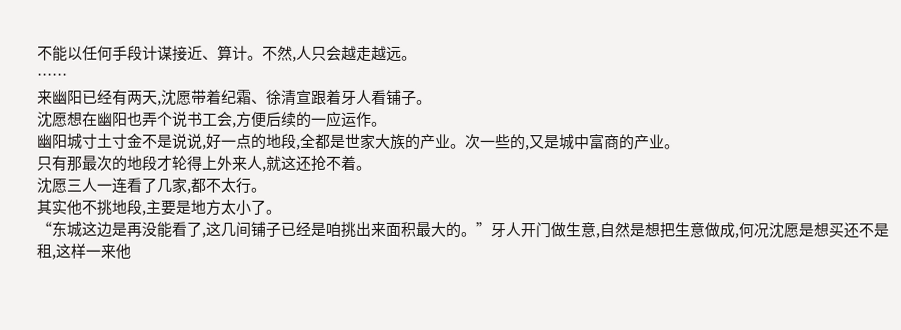不能以任何手段计谋接近、算计。不然,人只会越走越远。
……
来幽阳已经有两天,沈愿带着纪霜、徐清宣跟着牙人看铺子。
沈愿想在幽阳也弄个说书工会,方便后续的一应运作。
幽阳城寸土寸金不是说说,好一点的地段,全都是世家大族的产业。次一些的,又是城中富商的产业。
只有那最次的地段才轮得上外来人,就这还抢不着。
沈愿三人一连看了几家,都不太行。
其实他不挑地段,主要是地方太小了。
“东城这边是再没能看了,这几间铺子已经是咱挑出来面积最大的。”牙人开门做生意,自然是想把生意做成,何况沈愿是想买还不是租,这样一来他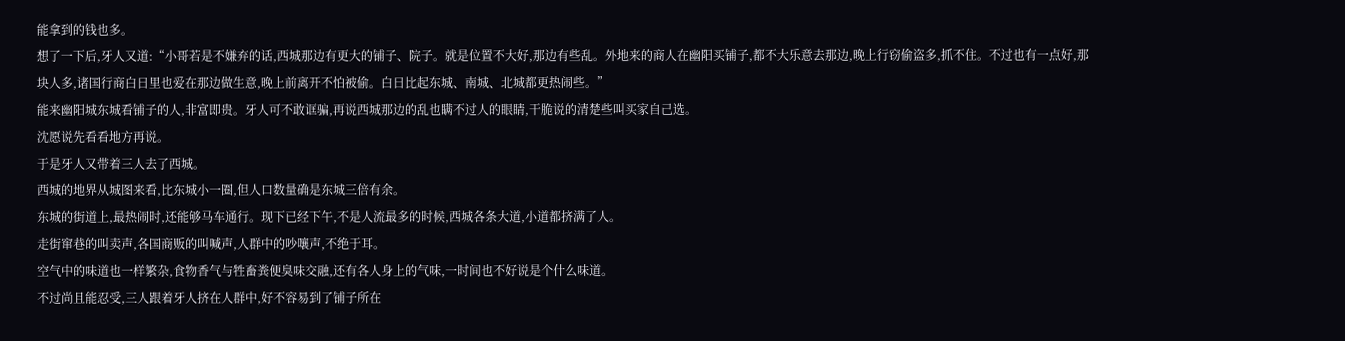能拿到的钱也多。
想了一下后,牙人又道:“小哥若是不嫌弃的话,西城那边有更大的铺子、院子。就是位置不大好,那边有些乱。外地来的商人在幽阳买铺子,都不大乐意去那边,晚上行窃偷盗多,抓不住。不过也有一点好,那块人多,诸国行商白日里也爱在那边做生意,晚上前离开不怕被偷。白日比起东城、南城、北城都更热闹些。”
能来幽阳城东城看铺子的人,非富即贵。牙人可不敢诓骗,再说西城那边的乱也瞒不过人的眼睛,干脆说的清楚些叫买家自己选。
沈愿说先看看地方再说。
于是牙人又带着三人去了西城。
西城的地界从城图来看,比东城小一圈,但人口数量确是东城三倍有余。
东城的街道上,最热闹时,还能够马车通行。现下已经下午,不是人流最多的时候,西城各条大道,小道都挤满了人。
走街窜巷的叫卖声,各国商贩的叫喊声,人群中的吵嚷声,不绝于耳。
空气中的味道也一样繁杂,食物香气与牲畜粪便臭味交融,还有各人身上的气味,一时间也不好说是个什么味道。
不过尚且能忍受,三人跟着牙人挤在人群中,好不容易到了铺子所在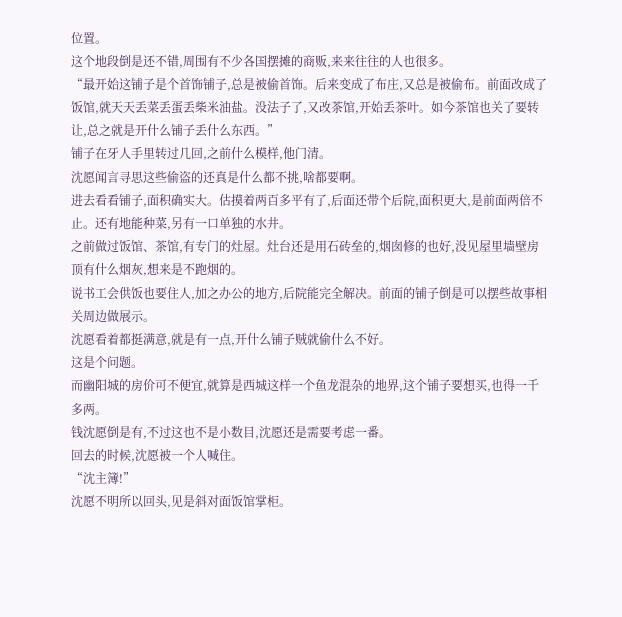位置。
这个地段倒是还不错,周围有不少各国摆摊的商贩,来来往往的人也很多。
“最开始这铺子是个首饰铺子,总是被偷首饰。后来变成了布庄,又总是被偷布。前面改成了饭馆,就天天丢菜丢蛋丢柴米油盐。没法子了,又改茶馆,开始丢茶叶。如今茶馆也关了要转让,总之就是开什么铺子丢什么东西。”
铺子在牙人手里转过几回,之前什么模样,他门清。
沈愿闻言寻思这些偷盗的还真是什么都不挑,啥都要啊。
进去看看铺子,面积确实大。估摸着两百多平有了,后面还带个后院,面积更大,是前面两倍不止。还有地能种菜,另有一口单独的水井。
之前做过饭馆、茶馆,有专门的灶屋。灶台还是用石砖垒的,烟囱修的也好,没见屋里墙壁房顶有什么烟灰,想来是不跑烟的。
说书工会供饭也要住人,加之办公的地方,后院能完全解决。前面的铺子倒是可以摆些故事相关周边做展示。
沈愿看着都挺满意,就是有一点,开什么铺子贼就偷什么不好。
这是个问题。
而幽阳城的房价可不便宜,就算是西城这样一个鱼龙混杂的地界,这个铺子要想买,也得一千多两。
钱沈愿倒是有,不过这也不是小数目,沈愿还是需要考虑一番。
回去的时候,沈愿被一个人喊住。
“沈主簿!”
沈愿不明所以回头,见是斜对面饭馆掌柜。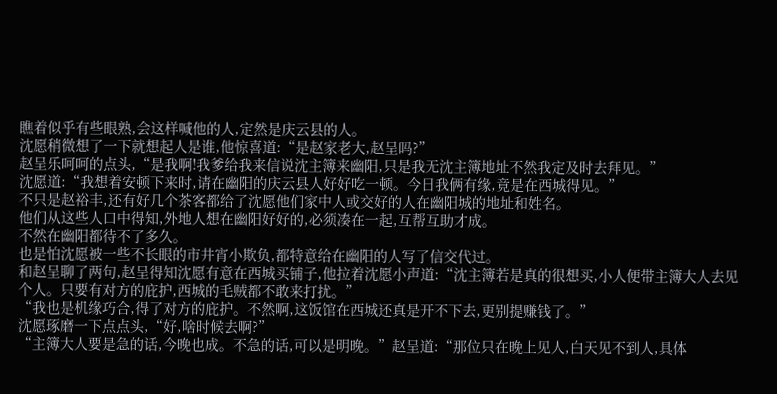瞧着似乎有些眼熟,会这样喊他的人,定然是庆云县的人。
沈愿稍微想了一下就想起人是谁,他惊喜道:“是赵家老大,赵呈吗?”
赵呈乐呵呵的点头,“是我啊!我爹给我来信说沈主簿来幽阳,只是我无沈主簿地址不然我定及时去拜见。”
沈愿道:“我想着安顿下来时,请在幽阳的庆云县人好好吃一顿。今日我俩有缘,竟是在西城得见。”
不只是赵裕丰,还有好几个茶客都给了沈愿他们家中人或交好的人在幽阳城的地址和姓名。
他们从这些人口中得知,外地人想在幽阳好好的,必须凑在一起,互帮互助才成。
不然在幽阳都待不了多久。
也是怕沈愿被一些不长眼的市井宵小欺负,都特意给在幽阳的人写了信交代过。
和赵呈聊了两句,赵呈得知沈愿有意在西城买铺子,他拉着沈愿小声道:“沈主簿若是真的很想买,小人便带主簿大人去见个人。只要有对方的庇护,西城的毛贼都不敢来打扰。”
“我也是机缘巧合,得了对方的庇护。不然啊,这饭馆在西城还真是开不下去,更别提赚钱了。”
沈愿琢磨一下点点头,“好,啥时候去啊?”
“主簿大人要是急的话,今晚也成。不急的话,可以是明晚。”赵呈道:“那位只在晚上见人,白天见不到人,具体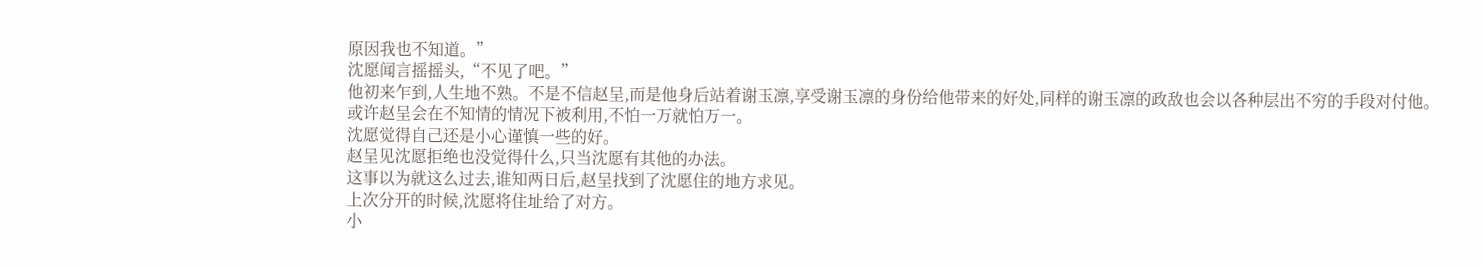原因我也不知道。”
沈愿闻言摇摇头,“不见了吧。”
他初来乍到,人生地不熟。不是不信赵呈,而是他身后站着谢玉凛,享受谢玉凛的身份给他带来的好处,同样的谢玉凛的政敌也会以各种层出不穷的手段对付他。
或许赵呈会在不知情的情况下被利用,不怕一万就怕万一。
沈愿觉得自己还是小心谨慎一些的好。
赵呈见沈愿拒绝也没觉得什么,只当沈愿有其他的办法。
这事以为就这么过去,谁知两日后,赵呈找到了沈愿住的地方求见。
上次分开的时候,沈愿将住址给了对方。
小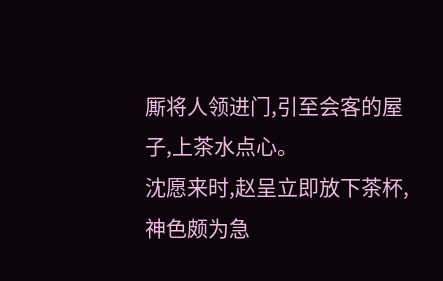厮将人领进门,引至会客的屋子,上茶水点心。
沈愿来时,赵呈立即放下茶杯,神色颇为急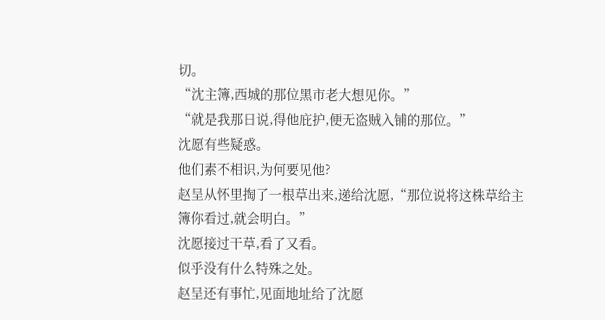切。
“沈主簿,西城的那位黑市老大想见你。”
“就是我那日说,得他庇护,便无盗贼入铺的那位。”
沈愿有些疑惑。
他们素不相识,为何要见他?
赵呈从怀里掏了一根草出来,递给沈愿,“那位说将这株草给主簿你看过,就会明白。”
沈愿接过干草,看了又看。
似乎没有什么特殊之处。
赵呈还有事忙,见面地址给了沈愿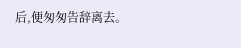后,便匆匆告辞离去。